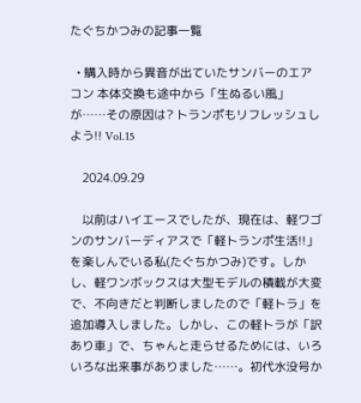たぐちかつみの記事一覧

  • 購入時から異音が出ていたサンバーのエアコン 本体交換も途中から「生ぬるい風」が……その原因は? トランポもリフレッシュしよう!! Vol.15

    2024.09.29

    以前はハイエースでしたが、現在は、軽ワゴンのサンバーディアスで「軽トランポ生活!!」を楽しんでいる私(たぐちかつみ)です。しかし、軽ワンボックスは大型モデルの積載が大変で、不向きだと判断しましたので「軽トラ」を追加導入しました。しかし、この軽トラが「訳あり車」で、ちゃんと走らせるためには、いろいろな出来事がありました……。初代水没号か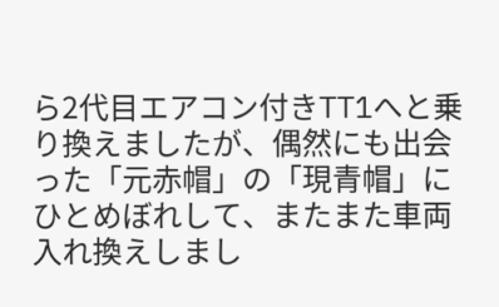ら2代目エアコン付きTT1へと乗り換えましたが、偶然にも出会った「元赤帽」の「現青帽」にひとめぼれして、またまた車両入れ換えしまし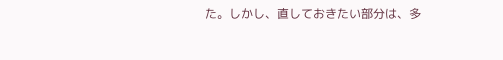た。しかし、直しておきたい部分は、多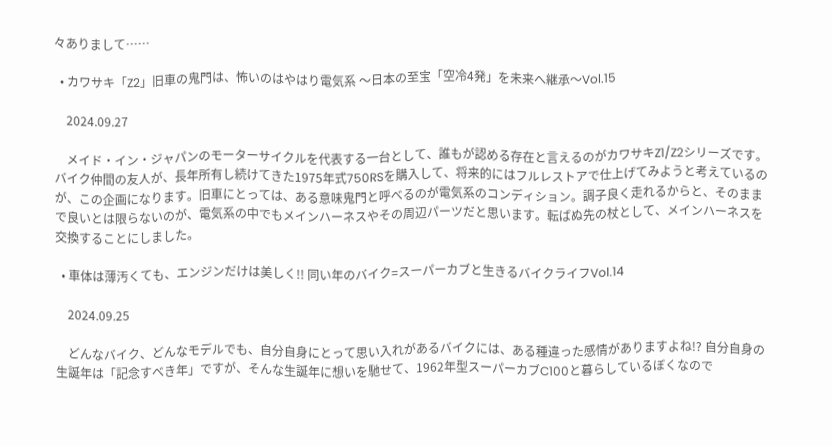々ありまして……

  • カワサキ「Z2」旧車の鬼門は、怖いのはやはり電気系 〜日本の至宝「空冷4発」を未来へ継承〜Vol.15

    2024.09.27

    メイド・イン・ジャパンのモーターサイクルを代表する一台として、誰もが認める存在と言えるのがカワサキZ1/Z2シリーズです。バイク仲間の友人が、長年所有し続けてきた1975年式750RSを購入して、将来的にはフルレストアで仕上げてみようと考えているのが、この企画になります。旧車にとっては、ある意味鬼門と呼べるのが電気系のコンディション。調子良く走れるからと、そのままで良いとは限らないのが、電気系の中でもメインハーネスやその周辺パーツだと思います。転ばぬ先の杖として、メインハーネスを交換することにしました。

  • 車体は薄汚くても、エンジンだけは美しく!! 同い年のバイク=スーパーカブと生きるバイクライフVol.14

    2024.09.25

    どんなバイク、どんなモデルでも、自分自身にとって思い入れがあるバイクには、ある種違った感情がありますよね!? 自分自身の生誕年は「記念すべき年」ですが、そんな生誕年に想いを馳せて、1962年型スーパーカブC100と暮らしているぼくなので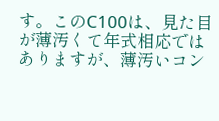す。このC100は、見た目が薄汚くて年式相応ではありますが、薄汚いコン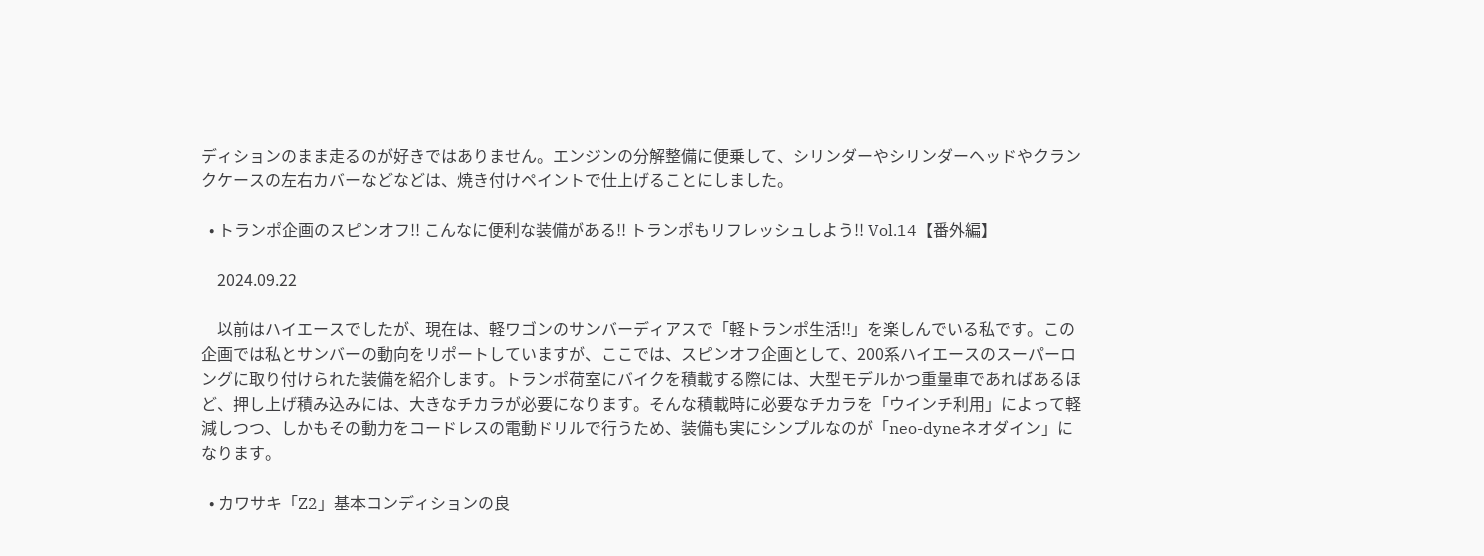ディションのまま走るのが好きではありません。エンジンの分解整備に便乗して、シリンダーやシリンダーヘッドやクランクケースの左右カバーなどなどは、焼き付けペイントで仕上げることにしました。

  • トランポ企画のスピンオフ!! こんなに便利な装備がある!! トランポもリフレッシュしよう!! Vol.14【番外編】

    2024.09.22

    以前はハイエースでしたが、現在は、軽ワゴンのサンバーディアスで「軽トランポ生活!!」を楽しんでいる私です。この企画では私とサンバーの動向をリポートしていますが、ここでは、スピンオフ企画として、200系ハイエースのスーパーロングに取り付けられた装備を紹介します。トランポ荷室にバイクを積載する際には、大型モデルかつ重量車であればあるほど、押し上げ積み込みには、大きなチカラが必要になります。そんな積載時に必要なチカラを「ウインチ利用」によって軽減しつつ、しかもその動力をコードレスの電動ドリルで行うため、装備も実にシンプルなのが「neo-dyneネオダイン」になります。

  • カワサキ「Z2」基本コンディションの良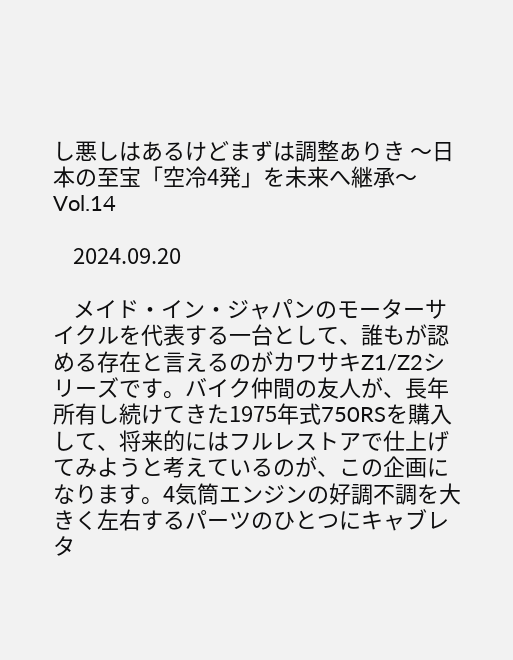し悪しはあるけどまずは調整ありき 〜日本の至宝「空冷4発」を未来へ継承〜Vol.14

    2024.09.20

    メイド・イン・ジャパンのモーターサイクルを代表する一台として、誰もが認める存在と言えるのがカワサキZ1/Z2シリーズです。バイク仲間の友人が、長年所有し続けてきた1975年式750RSを購入して、将来的にはフルレストアで仕上げてみようと考えているのが、この企画になります。4気筒エンジンの好調不調を大きく左右するパーツのひとつにキャブレタ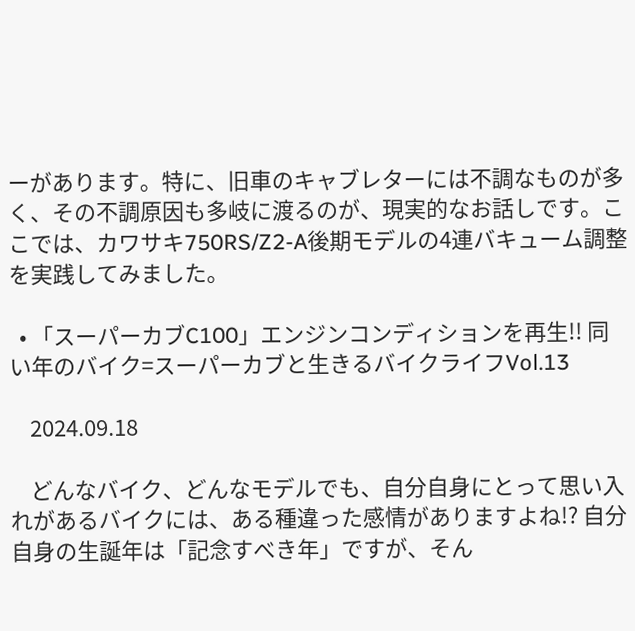ーがあります。特に、旧車のキャブレターには不調なものが多く、その不調原因も多岐に渡るのが、現実的なお話しです。ここでは、カワサキ750RS/Z2-A後期モデルの4連バキューム調整を実践してみました。

  • 「スーパーカブC100」エンジンコンディションを再生!! 同い年のバイク=スーパーカブと生きるバイクライフVol.13

    2024.09.18

    どんなバイク、どんなモデルでも、自分自身にとって思い入れがあるバイクには、ある種違った感情がありますよね!? 自分自身の生誕年は「記念すべき年」ですが、そん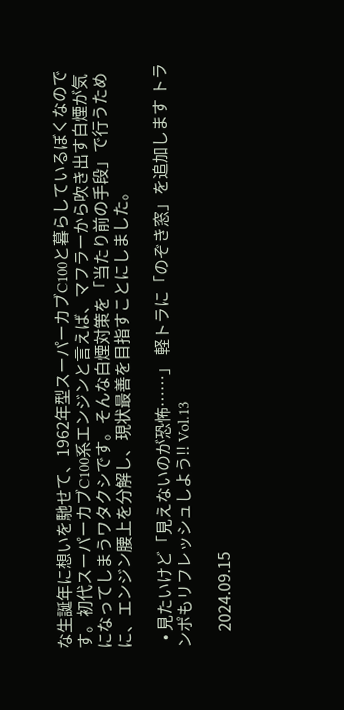な生誕年に想いを馳せて、1962年型スーパーカブC100と暮らしているぼくなのです。初代スーパーカブC100系エンジンと言えば、マフラーから吹き出す白煙が気になってしまうワタクシです。そんな白煙対策を「当たり前の手段」で行うために、エンジン腰上を分解し、現状最善を目指すことにしました。

  • 見たいけど「見えないのが恐怖……」 軽トラに「のぞき窓」を追加します トランポもリフレッシュしよう!! Vol.13

    2024.09.15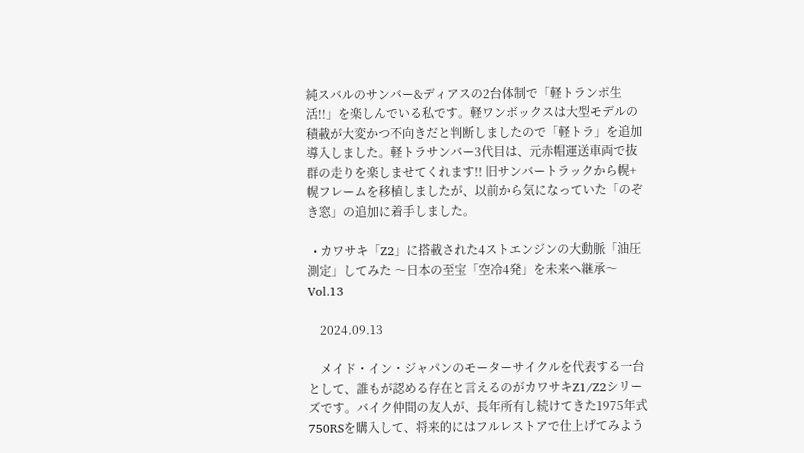純スバルのサンバー&ディアスの2台体制で「軽トランポ生活!!」を楽しんでいる私です。軽ワンボックスは大型モデルの積載が大変かつ不向きだと判断しましたので「軽トラ」を追加導入しました。軽トラサンバー3代目は、元赤帽運送車両で抜群の走りを楽しませてくれます!! 旧サンバートラックから幌+幌フレームを移植しましたが、以前から気になっていた「のぞき窓」の追加に着手しました。

  • カワサキ「Z2」に搭載された4ストエンジンの大動脈「油圧測定」してみた 〜日本の至宝「空冷4発」を未来へ継承〜Vol.13

    2024.09.13

    メイド・イン・ジャパンのモーターサイクルを代表する一台として、誰もが認める存在と言えるのがカワサキZ1/Z2シリーズです。バイク仲間の友人が、長年所有し続けてきた1975年式750RSを購入して、将来的にはフルレストアで仕上げてみよう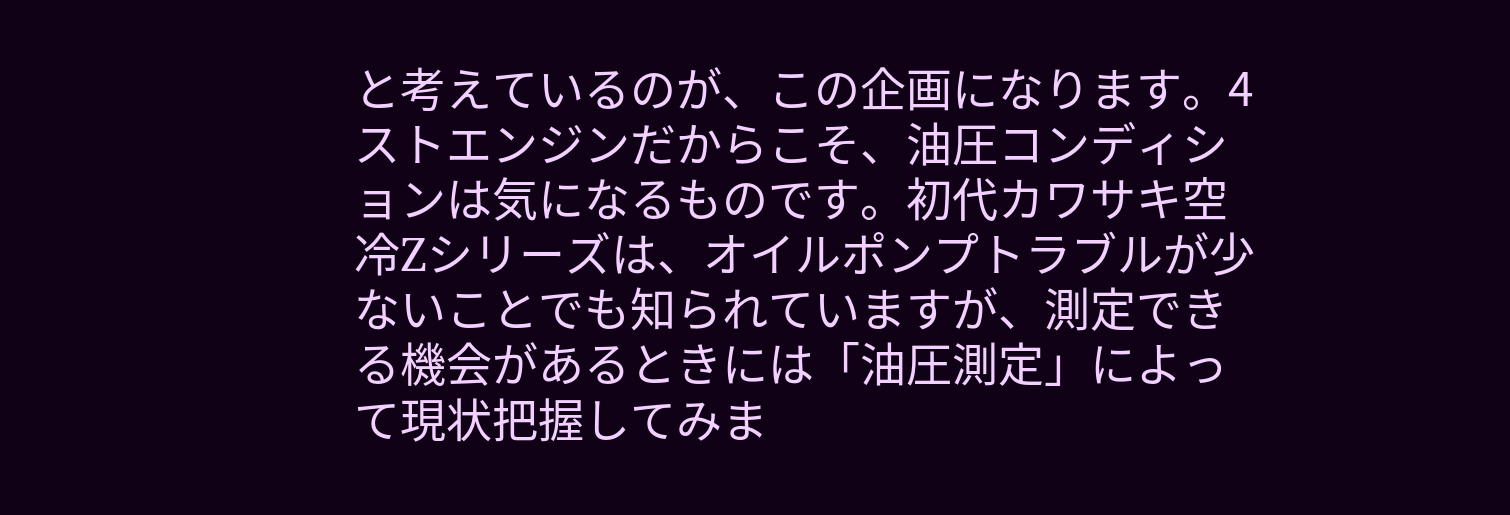と考えているのが、この企画になります。4ストエンジンだからこそ、油圧コンディションは気になるものです。初代カワサキ空冷Zシリーズは、オイルポンプトラブルが少ないことでも知られていますが、測定できる機会があるときには「油圧測定」によって現状把握してみま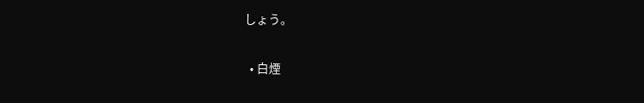しょう。

  • 白煙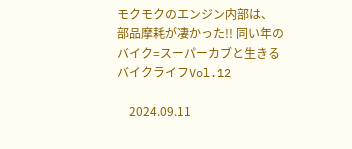モクモクのエンジン内部は、部品摩耗が凄かった!! 同い年のバイク=スーパーカブと生きるバイクライフVol.12

    2024.09.11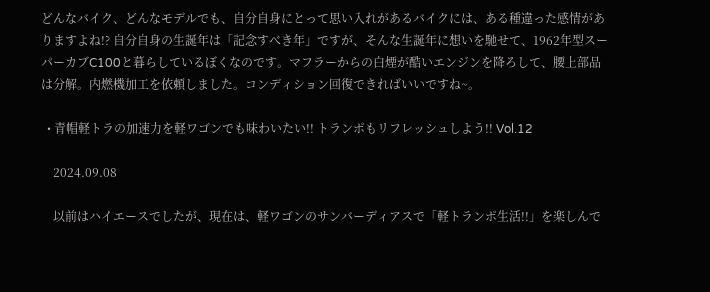どんなバイク、どんなモデルでも、自分自身にとって思い入れがあるバイクには、ある種違った感情がありますよね!? 自分自身の生誕年は「記念すべき年」ですが、そんな生誕年に想いを馳せて、1962年型スーパーカブC100と暮らしているぼくなのです。マフラーからの白煙が酷いエンジンを降ろして、腰上部品は分解。内燃機加工を依頼しました。コンディション回復できればいいですね~。

  • 青帽軽トラの加速力を軽ワゴンでも味わいたい!! トランポもリフレッシュしよう!! Vol.12

    2024.09.08

    以前はハイエースでしたが、現在は、軽ワゴンのサンバーディアスで「軽トランポ生活!!」を楽しんで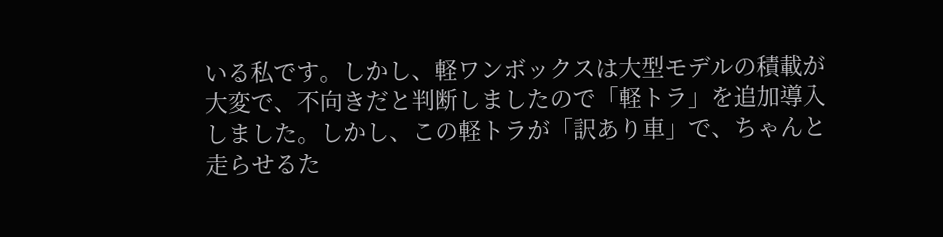いる私です。しかし、軽ワンボックスは大型モデルの積載が大変で、不向きだと判断しましたので「軽トラ」を追加導入しました。しかし、この軽トラが「訳あり車」で、ちゃんと走らせるた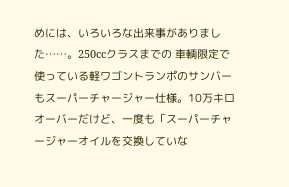めには、いろいろな出来事がありました……。250ccクラスまでの 車輌限定で使っている軽ワゴントランポのサンバーもスーパーチャージャー仕様。10万キロオーバーだけど、一度も「スーパーチャージャーオイルを交換していな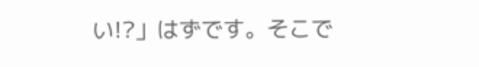い!?」はずです。そこで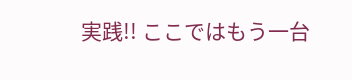実践!! ここではもう一台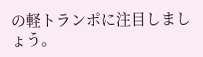の軽トランポに注目しましょう。